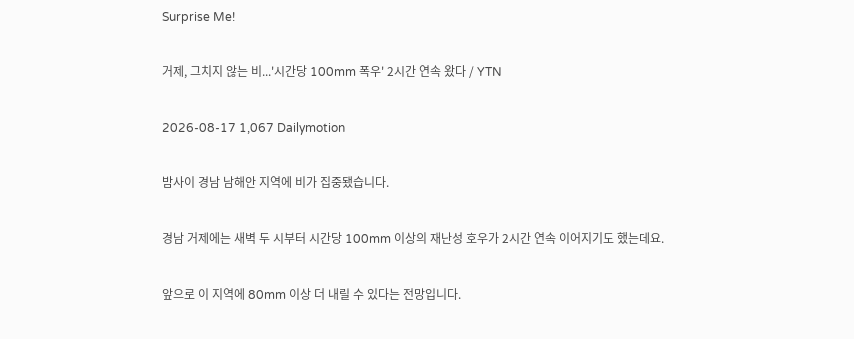Surprise Me!

거제, 그치지 않는 비...'시간당 100mm 폭우' 2시간 연속 왔다 / YTN

2026-08-17 1,067 Dailymotion

밤사이 경남 남해안 지역에 비가 집중됐습니다.

경남 거제에는 새벽 두 시부터 시간당 100mm 이상의 재난성 호우가 2시간 연속 이어지기도 했는데요.

앞으로 이 지역에 80mm 이상 더 내릴 수 있다는 전망입니다.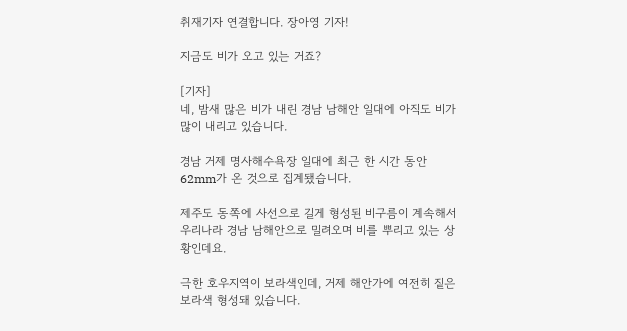취재기자 연결합니다. 장아영 기자!

지금도 비가 오고 있는 거죠?

[기자]
네, 밤새 많은 비가 내린 경남 남해안 일대에 아직도 비가 많이 내리고 있습니다.

경남 거제 명사해수욕장 일대에 최근 한 시간 동안 62mm가 온 것으로 집계됐습니다.

제주도 동쪽에 사선으로 길게 형성된 비구름이 계속해서 우리나라 경남 남해안으로 밀려오며 비를 뿌리고 있는 상황인데요.

극한 호우지역이 보라색인데, 거제 해안가에 여전히 짙은 보라색 형성돼 있습니다.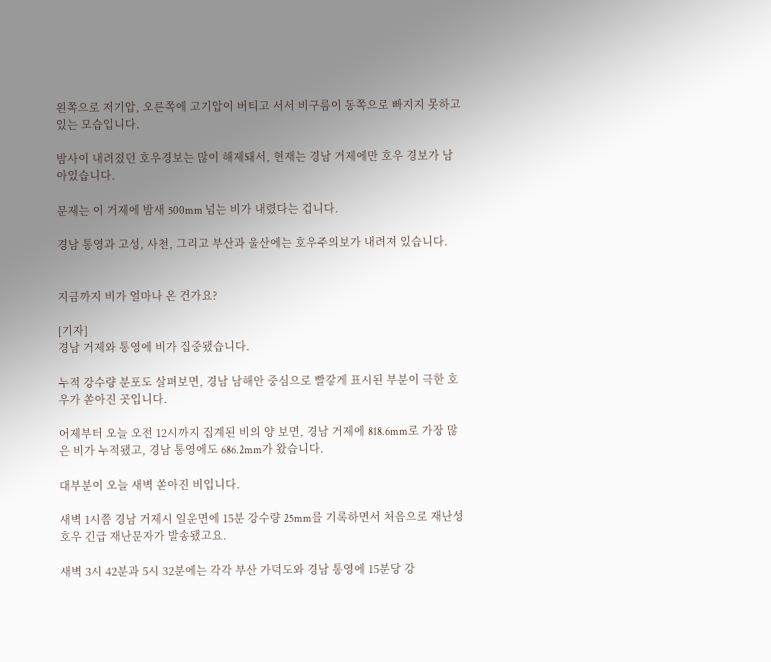왼쪽으로 저기압, 오른쪽에 고기압이 버티고 서서 비구름이 동쪽으로 빠지지 못하고 있는 모습입니다.

밤사이 내려졌던 호우경보는 많이 해제돼서, 현재는 경남 거제에만 호우 경보가 남아있습니다.

문제는 이 거제에 밤새 500mm 넘는 비가 내렸다는 겁니다.

경남 통영과 고성, 사천, 그리고 부산과 울산에는 호우주의보가 내려져 있습니다.


지금까지 비가 얼마나 온 건가요?

[기자]
경남 거제와 통영에 비가 집중됐습니다.

누적 강수량 분포도 살펴보면, 경남 남해안 중심으로 빨갛게 표시된 부분이 극한 호우가 쏟아진 곳입니다.

어제부터 오늘 오전 12시까지 집계된 비의 양 보면, 경남 거제에 818.6mm로 가장 많은 비가 누적됐고, 경남 통영에도 686.2mm가 왔습니다.

대부분이 오늘 새벽 쏟아진 비입니다.

새벽 1시쯤 경남 거제시 일운면에 15분 강수량 25mm를 기록하면서 처음으로 재난성 호우 긴급 재난문자가 발송됐고요.

새벽 3시 42분과 5시 32분에는 각각 부산 가덕도와 경남 통영에 15분당 강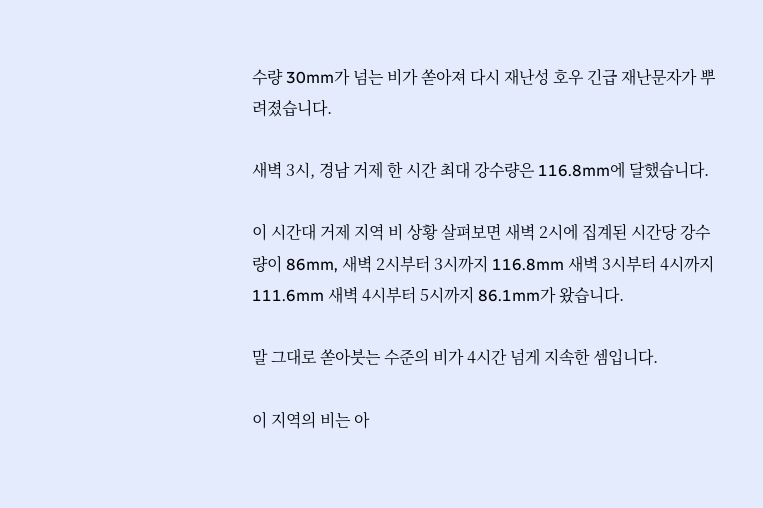수량 30mm가 넘는 비가 쏟아져 다시 재난성 호우 긴급 재난문자가 뿌려졌습니다.

새벽 3시, 경남 거제 한 시간 최대 강수량은 116.8mm에 달했습니다.

이 시간대 거제 지역 비 상황 살펴보면 새벽 2시에 집계된 시간당 강수량이 86mm, 새벽 2시부터 3시까지 116.8mm 새벽 3시부터 4시까지 111.6mm 새벽 4시부터 5시까지 86.1mm가 왔습니다.

말 그대로 쏟아붓는 수준의 비가 4시간 넘게 지속한 셈입니다.

이 지역의 비는 아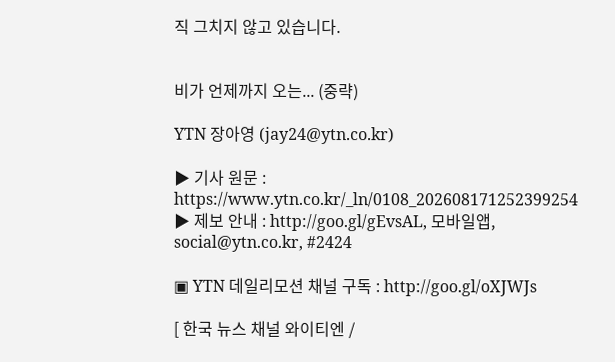직 그치지 않고 있습니다.


비가 언제까지 오는... (중략)

YTN 장아영 (jay24@ytn.co.kr)

▶ 기사 원문 : https://www.ytn.co.kr/_ln/0108_202608171252399254
▶ 제보 안내 : http://goo.gl/gEvsAL, 모바일앱, social@ytn.co.kr, #2424

▣ YTN 데일리모션 채널 구독 : http://goo.gl/oXJWJs

[ 한국 뉴스 채널 와이티엔 /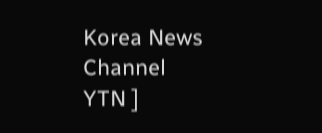Korea News Channel YTN ]